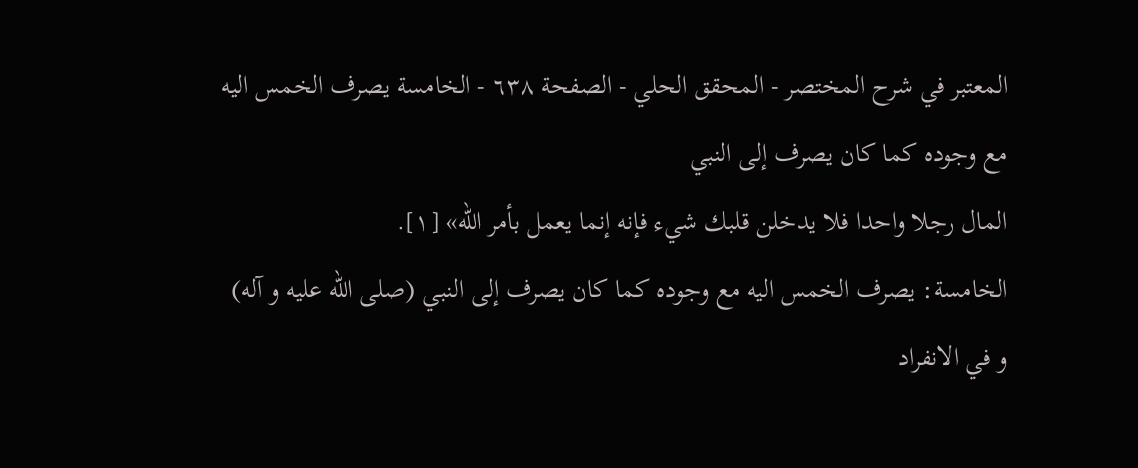المعتبر في شرح المختصر - المحقق الحلي - الصفحة ٦٣٨ - الخامسة يصرف الخمس اليه مع وجوده كما كان يصرف إلى النبي
المال رجلا واحدا فلا يدخلن قلبك شيء فإنه إنما يعمل بأمر اللّه» [١].
الخامسة: يصرف الخمس اليه مع وجوده كما كان يصرف إلى النبي (صلى اللّه عليه و آله)
و في الانفراد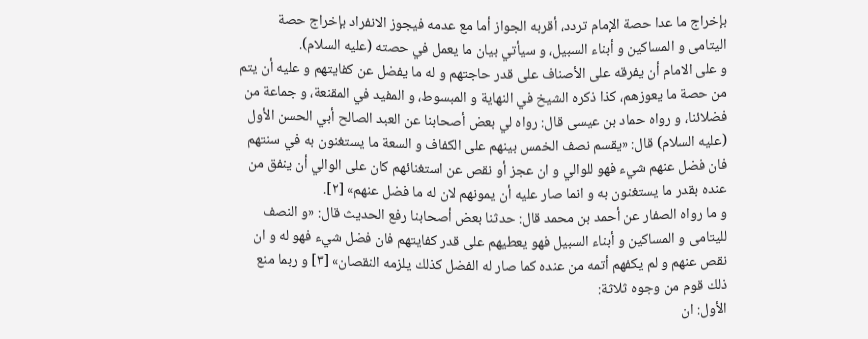بإخراج ما عدا حصة الإمام تردد، أقربه الجواز أما مع عدمه فيجوز الانفراد بإخراج حصة اليتامى و المساكين و أبناء السبيل، و سيأتي بيان ما يعمل في حصته (عليه السلام).
و على الامام أن يفرقه على الأصناف على قدر حاجتهم و له ما يفضل عن كفايتهم و عليه أن يتم من حصة ما يعوزهم، كذا ذكره الشيخ في النهاية و المبسوط، و المفيد في المقنعة، و جماعة من فضلائنا، و رواه حماد بن عيسى قال: رواه لي بعض أصحابنا عن العبد الصالح أبي الحسن الأول (عليه السلام) قال: «يقسم نصف الخمس بينهم على الكفاف و السعة ما يستغنون به في سنتهم فان فضل عنهم شيء فهو للوالي و ان عجز أو نقص عن استغنائهم كان على الوالي أن ينفق من عنده بقدر ما يستغنون به و انما صار عليه أن يمونهم لان له ما فضل عنهم» [٢].
و ما رواه الصفار عن أحمد بن محمد قال: حدثنا بعض أصحابنا رفع الحديث قال: «و النصف لليتامى و المساكين و أبناء السبيل فهو يعطيهم على قدر كفايتهم فان فضل شيء فهو له و ان نقص عنهم و لم يكفهم أتمه من عنده كما صار له الفضل كذلك يلزمه النقصان» [٣] و ربما منع ذلك قوم من وجوه ثلاثة:
الأول: ان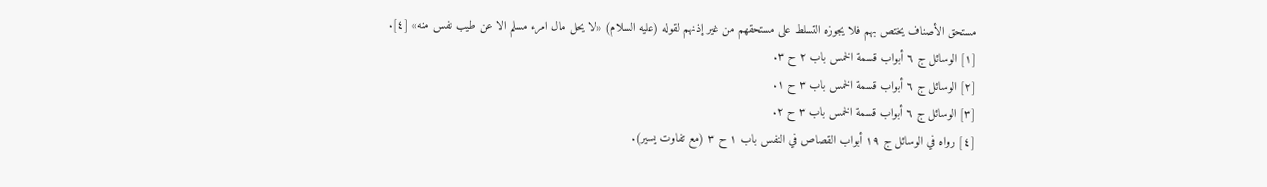مستحق الأصناف يختص بهم فلا يجوزه التسلط على مستحقهم من غير إذنهم لقوله (عليه السلام) «لا يحل مال امرء مسلم الا عن طيب نفس منه» [٤].
[١] الوسائل ج ٦ أبواب قسمة الخمس باب ٢ ح ٣.
[٢] الوسائل ج ٦ أبواب قسمة الخمس باب ٣ ح ١.
[٣] الوسائل ج ٦ أبواب قسمة الخمس باب ٣ ح ٢.
[٤] رواه في الوسائل ج ١٩ أبواب القصاص في النفس باب ١ ح ٣ (مع تفاوت يسير).